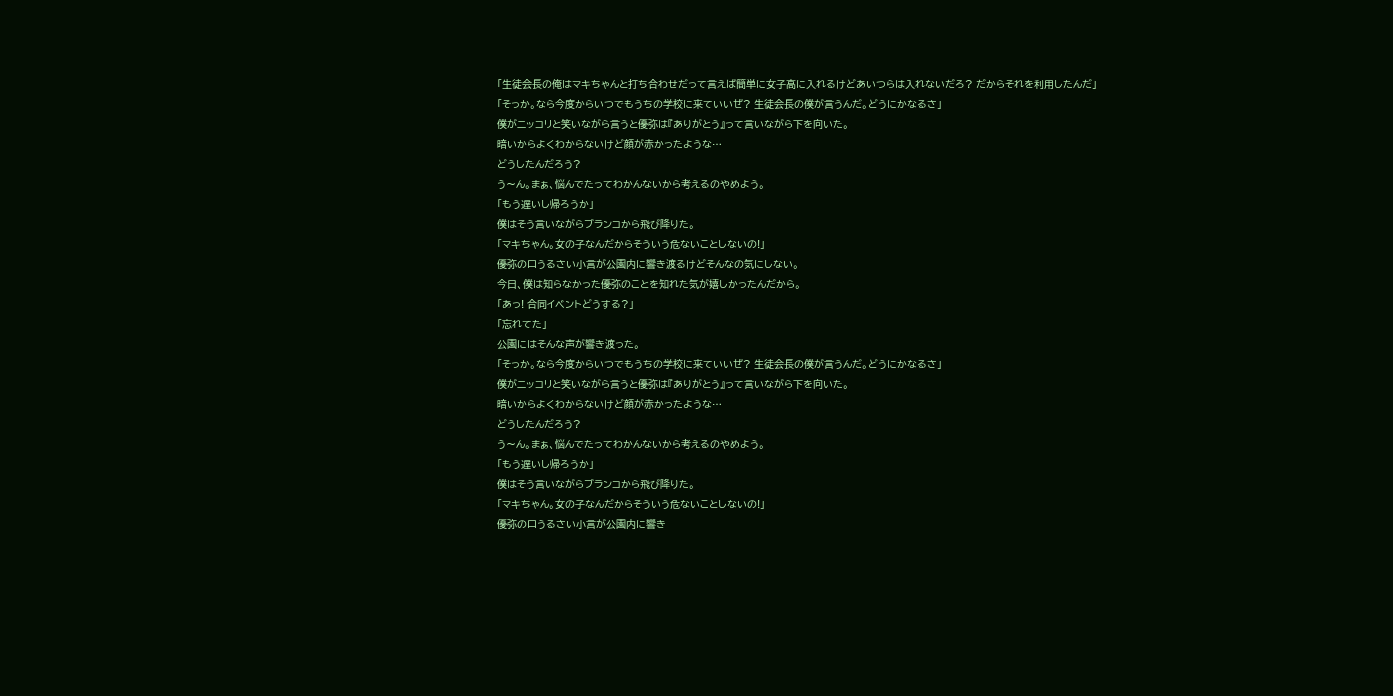「生徒会長の俺はマキちゃんと打ち合わせだって言えば簡単に女子高に入れるけどあいつらは入れないだろ? だからそれを利用したんだ」
「そっか。なら今度からいつでもうちの学校に来ていいぜ? 生徒会長の僕が言うんだ。どうにかなるさ」
僕がニッコリと笑いながら言うと優弥は『ありがとう』って言いながら下を向いた。
暗いからよくわからないけど顔が赤かったような…
どうしたんだろう?
う〜ん。まぁ、悩んでたってわかんないから考えるのやめよう。
「もう遅いし帰ろうか」
僕はそう言いながらブランコから飛び降りた。
「マキちゃん。女の子なんだからそういう危ないことしないの!」
優弥の口うるさい小言が公園内に響き渡るけどそんなの気にしない。
今日、僕は知らなかった優弥のことを知れた気が嬉しかったんだから。
「あっ! 合同イベントどうする?」
「忘れてた」
公園にはそんな声が響き渡った。
「そっか。なら今度からいつでもうちの学校に来ていいぜ? 生徒会長の僕が言うんだ。どうにかなるさ」
僕がニッコリと笑いながら言うと優弥は『ありがとう』って言いながら下を向いた。
暗いからよくわからないけど顔が赤かったような…
どうしたんだろう?
う〜ん。まぁ、悩んでたってわかんないから考えるのやめよう。
「もう遅いし帰ろうか」
僕はそう言いながらブランコから飛び降りた。
「マキちゃん。女の子なんだからそういう危ないことしないの!」
優弥の口うるさい小言が公園内に響き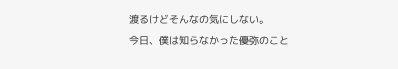渡るけどそんなの気にしない。
今日、僕は知らなかった優弥のこと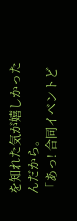を知れた気が嬉しかったんだから。
「あっ! 合同イベントど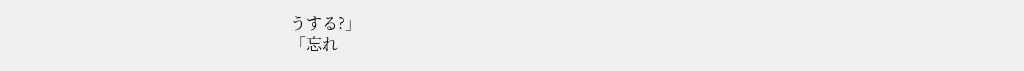うする?」
「忘れ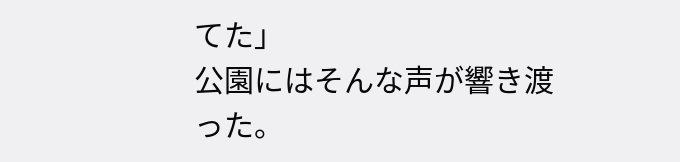てた」
公園にはそんな声が響き渡った。